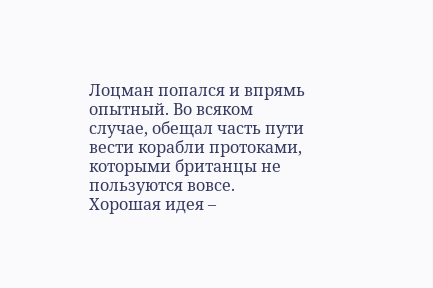Лоцман попался и впрямь опытный. Во всяком случае, обещал часть пути вести корабли протоками, которыми британцы не пользуются вовсе. Хорошая идея –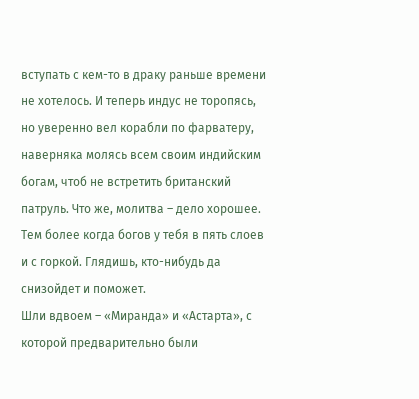вступать с кем-то в драку раньше времени не хотелось. И теперь индус не торопясь, но уверенно вел корабли по фарватеру, наверняка молясь всем своим индийским богам, чтоб не встретить британский патруль. Что же, молитва – дело хорошее. Тем более когда богов у тебя в пять слоев и с горкой. Глядишь, кто-нибудь да снизойдет и поможет.
Шли вдвоем – «Миранда» и «Астарта», с которой предварительно были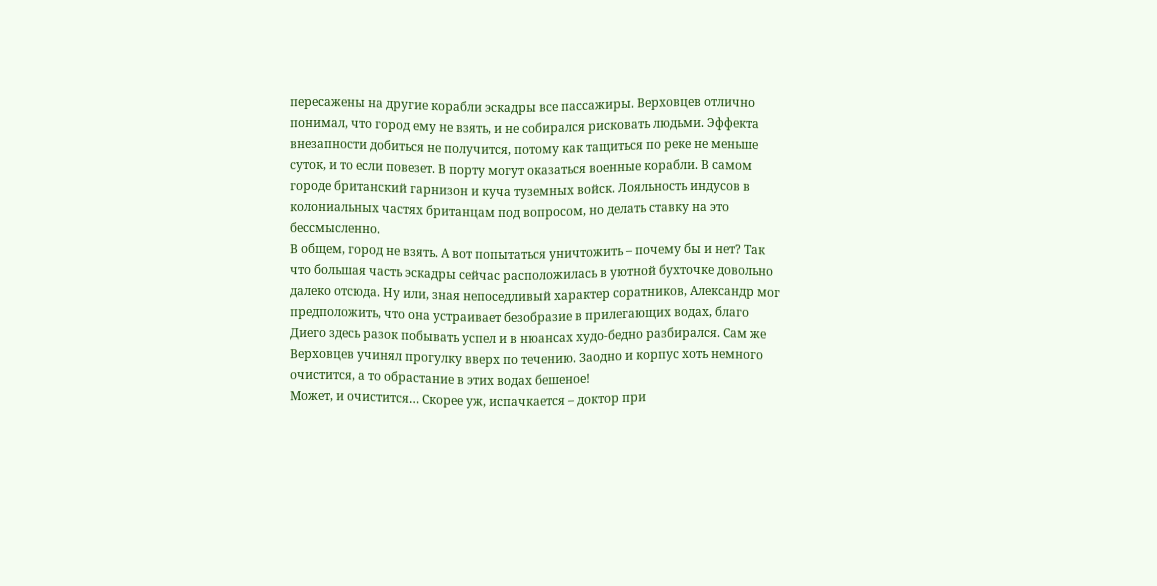пересажены на другие корабли эскадры все пассажиры. Верховцев отлично понимал, что город ему не взять, и не собирался рисковать людьми. Эффекта внезапности добиться не получится, потому как тащиться по реке не меньше суток, и то если повезет. В порту могут оказаться военные корабли. В самом городе британский гарнизон и куча туземных войск. Лояльность индусов в колониальных частях британцам под вопросом, но делать ставку на это бессмысленно.
В общем, город не взять. А вот попытаться уничтожить – почему бы и нет? Так что большая часть эскадры сейчас расположилась в уютной бухточке довольно далеко отсюда. Ну или, зная непоседливый характер соратников, Александр мог предположить, что она устраивает безобразие в прилегающих водах, благо Диего здесь разок побывать успел и в нюансах худо-бедно разбирался. Сам же Верховцев учинял прогулку вверх по течению. Заодно и корпус хоть немного очистится, а то обрастание в этих водах бешеное!
Может, и очистится… Скорее уж, испачкается – доктор при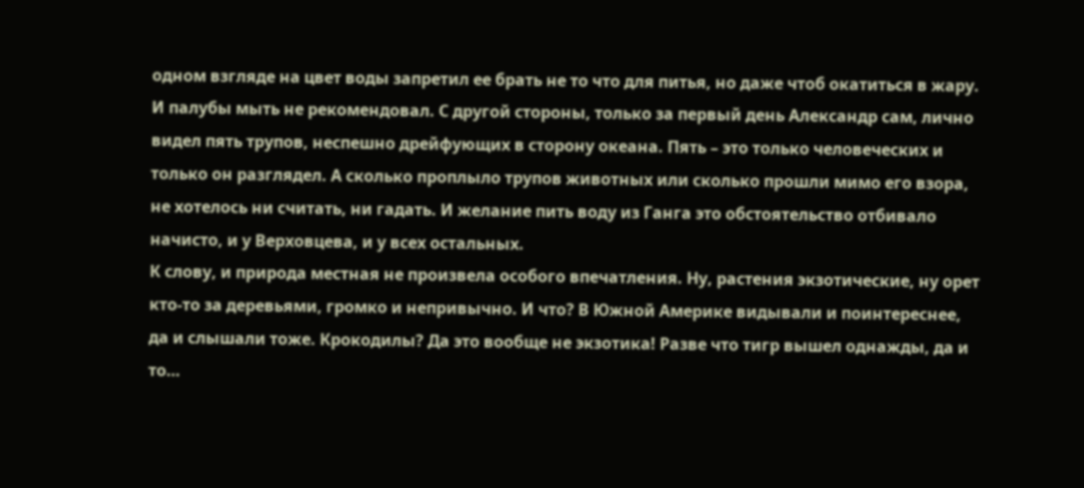одном взгляде на цвет воды запретил ее брать не то что для питья, но даже чтоб окатиться в жару. И палубы мыть не рекомендовал. С другой стороны, только за первый день Александр сам, лично видел пять трупов, неспешно дрейфующих в сторону океана. Пять – это только человеческих и только он разглядел. А сколько проплыло трупов животных или сколько прошли мимо его взора, не хотелось ни считать, ни гадать. И желание пить воду из Ганга это обстоятельство отбивало начисто, и у Верховцева, и у всех остальных.
К слову, и природа местная не произвела особого впечатления. Ну, растения экзотические, ну орет кто-то за деревьями, громко и непривычно. И что? В Южной Америке видывали и поинтереснее, да и слышали тоже. Крокодилы? Да это вообще не экзотика! Разве что тигр вышел однажды, да и то…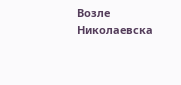Возле Николаевска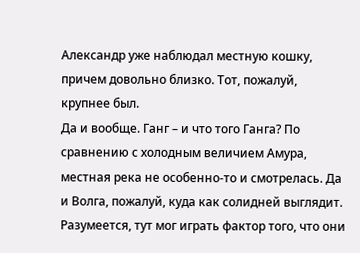Александр уже наблюдал местную кошку, причем довольно близко. Тот, пожалуй, крупнее был.
Да и вообще. Ганг – и что того Ганга? По сравнению с холодным величием Амура, местная река не особенно-то и смотрелась. Да и Волга, пожалуй, куда как солидней выглядит. Разумеется, тут мог играть фактор того, что они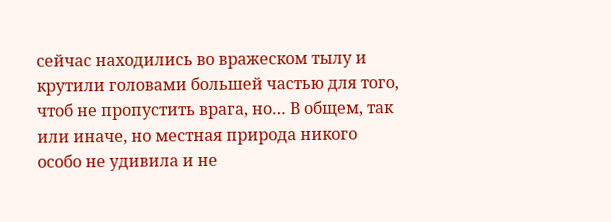сейчас находились во вражеском тылу и крутили головами большей частью для того, чтоб не пропустить врага, но… В общем, так или иначе, но местная природа никого особо не удивила и не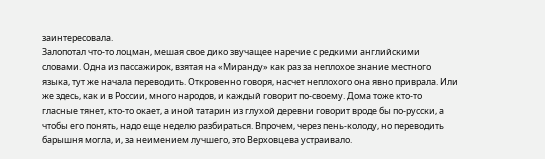заинтересовала.
Залопотал что-то лоцман, мешая свое дико звучащее наречие с редкими английскими словами. Одна из пассажирок, взятая на «Миранду» как раз за неплохое знание местного языка, тут же начала переводить. Откровенно говоря, насчет неплохого она явно приврала. Или же здесь, как и в России, много народов, и каждый говорит по-своему. Дома тоже кто-то гласные тянет, кто-то окает, а иной татарин из глухой деревни говорит вроде бы по-русски, а чтобы его понять, надо еще неделю разбираться. Впрочем, через пень-колоду, но переводить барышня могла, и, за неимением лучшего, это Верховцева устраивало.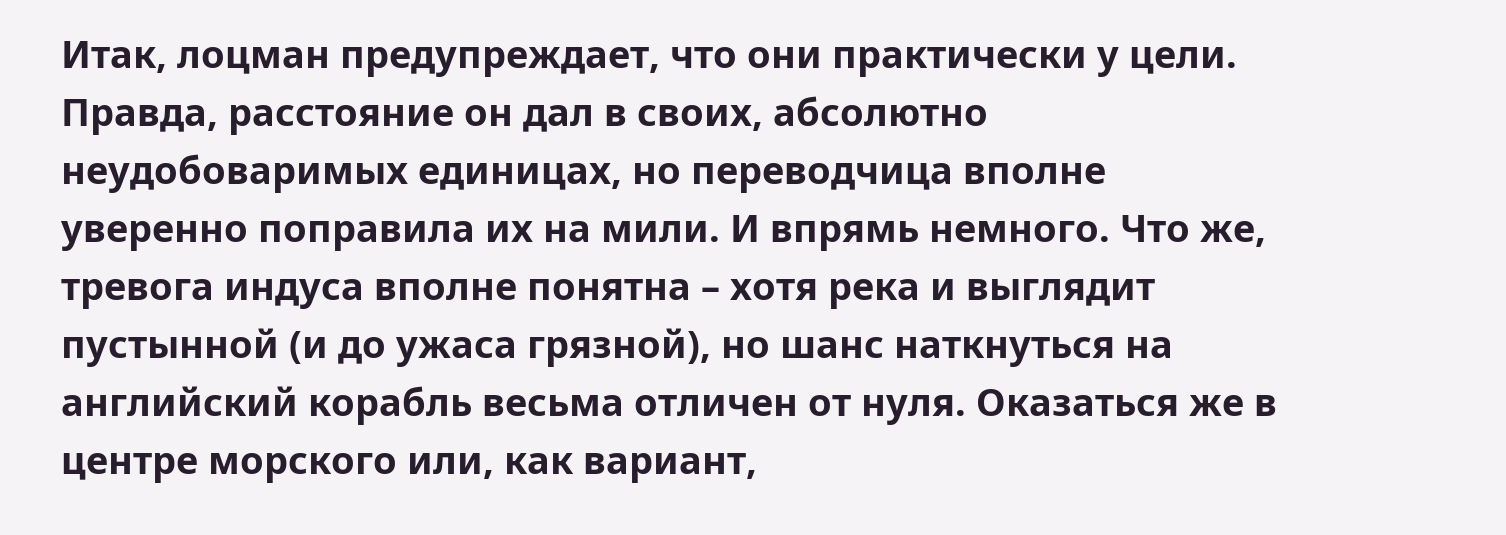Итак, лоцман предупреждает, что они практически у цели. Правда, расстояние он дал в своих, абсолютно неудобоваримых единицах, но переводчица вполне уверенно поправила их на мили. И впрямь немного. Что же, тревога индуса вполне понятна – хотя река и выглядит пустынной (и до ужаса грязной), но шанс наткнуться на английский корабль весьма отличен от нуля. Оказаться же в центре морского или, как вариант,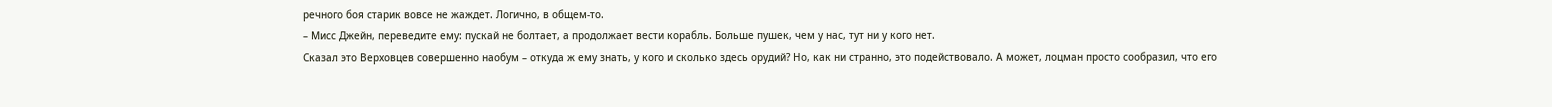речного боя старик вовсе не жаждет. Логично, в общем-то.
– Мисс Джейн, переведите ему: пускай не болтает, а продолжает вести корабль. Больше пушек, чем у нас, тут ни у кого нет.
Сказал это Верховцев совершенно наобум – откуда ж ему знать, у кого и сколько здесь орудий? Но, как ни странно, это подействовало. А может, лоцман просто сообразил, что его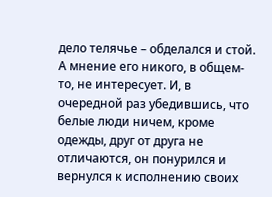дело телячье – обделался и стой. А мнение его никого, в общем-то, не интересует. И, в очередной раз убедившись, что белые люди ничем, кроме одежды, друг от друга не отличаются, он понурился и вернулся к исполнению своих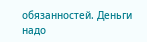обязанностей. Деньги надо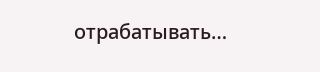отрабатывать…